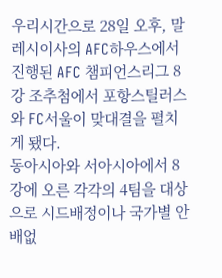우리시간으로 28일 오후, 말레시이사의 AFC하우스에서 진행된 AFC 챔피언스리그 8강 조추첨에서 포항스틸러스와 FC서울이 맞대결을 펼치게 됐다.
동아시아와 서아시아에서 8강에 오른 각각의 4팀을 대상으로 시드배정이나 국가별 안배없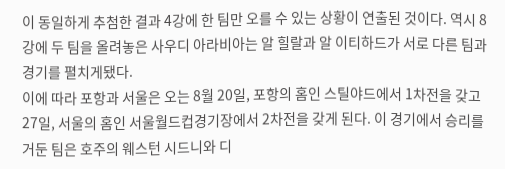이 동일하게 추첨한 결과 4강에 한 팀만 오를 수 있는 상황이 연출된 것이다. 역시 8강에 두 팀을 올려놓은 사우디 아라비아는 알 힐랄과 알 이티하드가 서로 다른 팀과 경기를 펼치게됐다.
이에 따라 포항과 서울은 오는 8월 20일, 포항의 홈인 스틸야드에서 1차전을 갖고 27일, 서울의 홈인 서울월드컵경기장에서 2차전을 갖게 된다. 이 경기에서 승리를 거둔 팀은 호주의 웨스턴 시드니와 디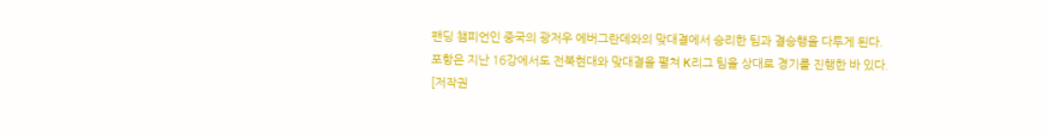팬딩 챔피언인 중국의 광저우 에버그란데와의 맞대결에서 승리한 팀과 결승행을 다투게 된다.
포항은 지난 16강에서도 전북현대와 맞대결을 펼쳐 K리그 팀을 상대로 경기를 진행한 바 있다.
[저작권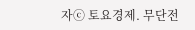자ⓒ 토요경제. 무단전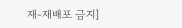재-재배포 금지]